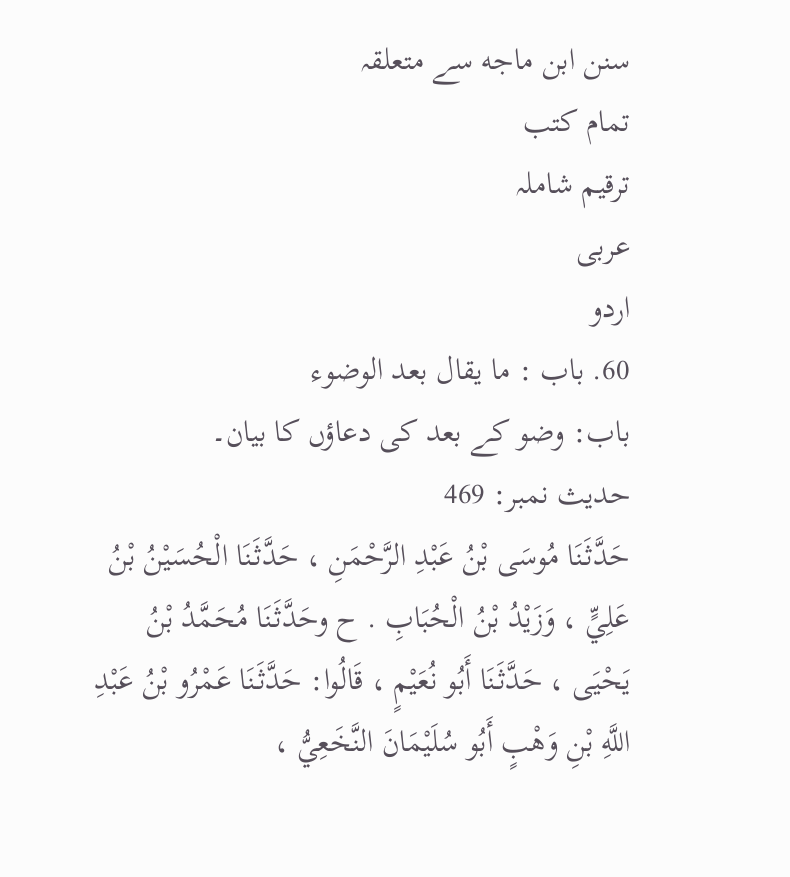سنن ابن ماجه سے متعلقہ
تمام کتب
ترقیم شاملہ
عربی
اردو
60. باب : ما يقال بعد الوضوء
باب: وضو کے بعد کی دعاؤں کا بیان۔
حدیث نمبر: 469
حَدَّثَنَا مُوسَى بْنُ عَبْدِ الرَّحْمَنِ ، حَدَّثَنَا الْحُسَيْنُ بْنُ عَلِيٍّ ، وَزَيْدُ بْنُ الْحُبَابِ . ح وحَدَّثَنَا مُحَمَّدُ بْنُ يَحْيَى ، حَدَّثَنَا أَبُو نُعَيْمٍ ، قَالُوا: حَدَّثَنَا عَمْرُو بْنُ عَبْدِ اللَّهِ بْنِ وَهْبٍ أَبُو سُلَيْمَانَ النَّخَعِيُّ ،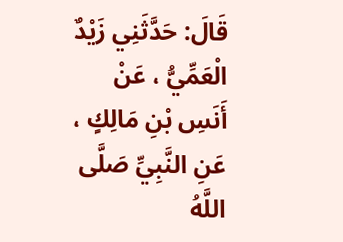قَالَ: حَدَّثَنِي زَيْدٌ الْعَمِّيُّ ، عَنْ أَنَسِ بْنِ مَالِكٍ ، عَنِ النَّبِيِّ صَلَّى اللَّهُ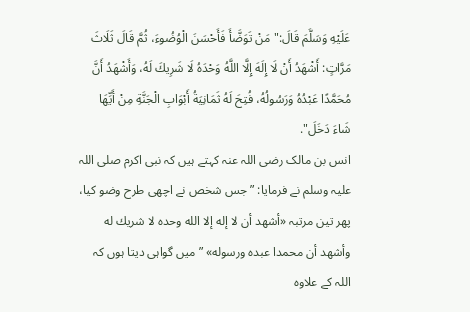عَلَيْهِ وَسَلَّمَ قَالَ:" مَنْ تَوَضَّأَ فَأَحْسَنَ الْوُضُوءَ، ثُمَّ قَالَ ثَلَاثَ مَرَّاتٍ: أَشْهَدُ أَنْ لَا إِلَهَ إِلَّا اللَّهُ وَحْدَهُ لَا شَرِيكَ لَهُ، وَأَشْهَدُ أَنَّ مُحَمَّدًا عَبْدُهُ وَرَسُولُهُ، فُتِحَ لَهُ ثَمَانِيَةُ أَبْوَابِ الْجَنَّةِ مِنْ أَيِّهَا شَاءَ دَخَلَ".
انس بن مالک رضی اللہ عنہ کہتے ہیں کہ نبی اکرم صلی اللہ علیہ وسلم نے فرمایا: ”جس شخص نے اچھی طرح وضو کیا، پھر تین مرتبہ «أشهد أن لا إله إلا الله وحده لا شريك له وأشهد أن محمدا عبده ورسوله» ”میں گواہی دیتا ہوں کہ اللہ کے علاوہ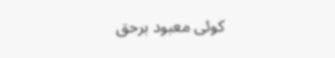کوئی معبود برحق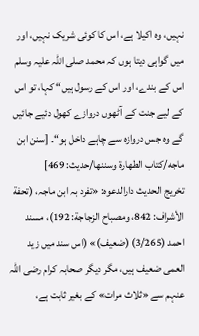نہیں، وہ اکیلا ہے، اس کا کوئی شریک نہیں، اور میں گواہی دیتا ہوں کہ محمد صلی اللہ علیہ وسلم اس کے بندے، اور اس کے رسول ہیں“ کہا، تو اس کے لیے جنت کے آٹھوں دروازے کھول دئیے جائیں گے وہ جس دروازہ سے چاہے داخل ہو“۔ [سنن ابن ماجه/كتاب الطهارة وسننها/حدیث: 469]
تخریج الحدیث دارالدعوہ: «تفرد بہ ابن ماجہ، (تحفة الأشراف: 842، ومصباح الزجاجة: 192)، مسند احمد (3/265) (ضعیف)» (اس سند میں زید العمی ضعیف ہیں، مگر دیگر صحابہ کرام رضی اللہ عنہم سے «ثلاث مرات» کے بغیر ثابت ہے،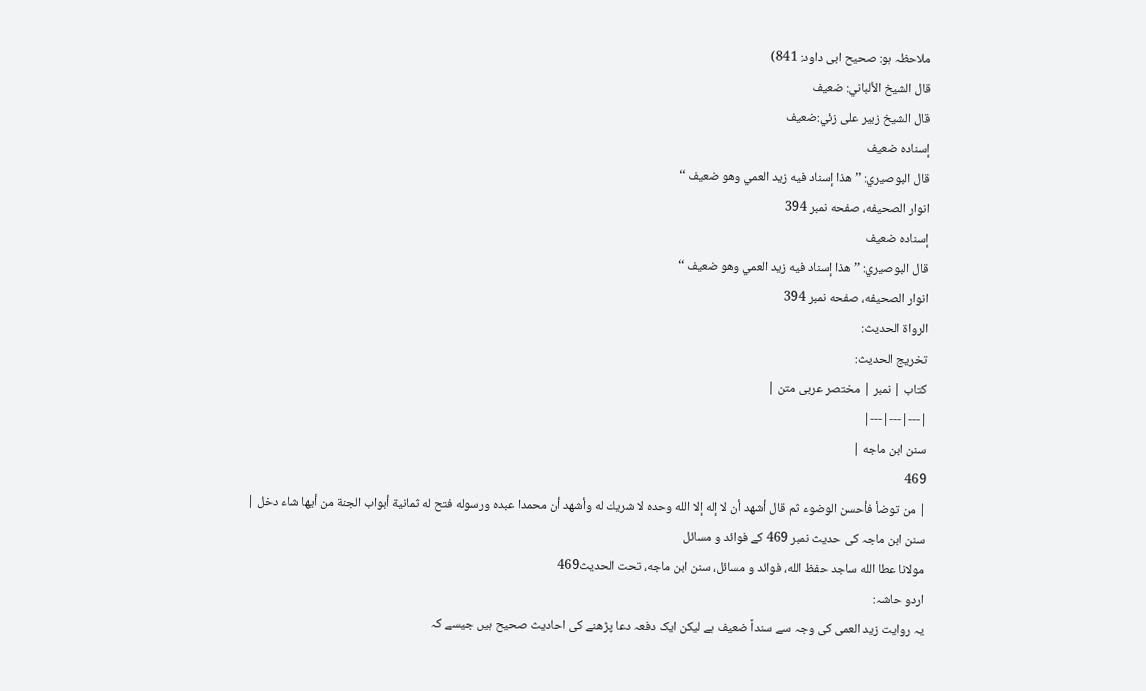ملاحظہ ہو: صحیح ابی داود: 841)
قال الشيخ الألباني: ضعيف
قال الشيخ زبير على زئي:ضعيف
إسناده ضعيف
قال البوصيري: ’’ ھذا إسناد فيه زيد العمي وھو ضعيف ‘‘
انوار الصحيفه، صفحه نمبر 394
إسناده ضعيف
قال البوصيري: ’’ ھذا إسناد فيه زيد العمي وھو ضعيف ‘‘
انوار الصحيفه، صفحه نمبر 394
الرواة الحديث:
تخريج الحديث:
کتاب | نمبر | مختصر عربی متن |
|---|---|---|
سنن ابن ماجه |
469
| من توضأ فأحسن الوضوء ثم قال أشهد أن لا إله إلا الله وحده لا شريك له وأشهد أن محمدا عبده ورسوله فتح له ثمانية أبواب الجنة من أيها شاء دخل |
سنن ابن ماجہ کی حدیث نمبر 469 کے فوائد و مسائل
مولانا عطا الله ساجد حفظ الله، فوائد و مسائل، سنن ابن ماجه، تحت الحديث469
اردو حاشہ:
یہ روایت زید العمی کی وجہ سے سنداً ضعیف ہے لیکن ایک دفعہ دعا پڑھنے کی احادیث صحیح ہیں جیسے کہ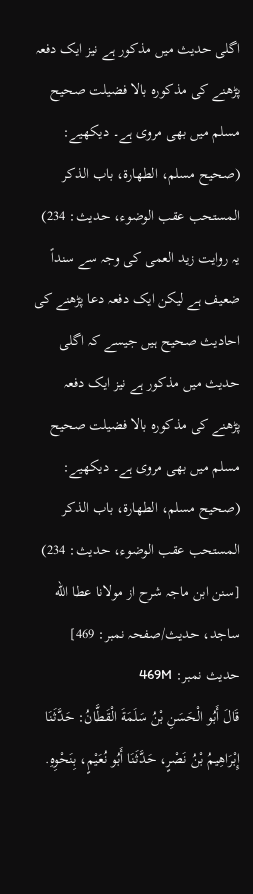اگلی حدیث میں مذکور ہے نیز ایک دفعہ پڑھنے کی مذکورہ بالا فضیلت صحیح مسلم میں بھی مروی ہے۔ دیکھیے: (صحيح مسلم، الطهارة، باب الذكر المستحب عقب الوضوء، حديث: 234)
یہ روایت زید العمی کی وجہ سے سنداً ضعیف ہے لیکن ایک دفعہ دعا پڑھنے کی احادیث صحیح ہیں جیسے کہ اگلی حدیث میں مذکور ہے نیز ایک دفعہ پڑھنے کی مذکورہ بالا فضیلت صحیح مسلم میں بھی مروی ہے۔ دیکھیے: (صحيح مسلم، الطهارة، باب الذكر المستحب عقب الوضوء، حديث: 234)
[سنن ابن ماجہ شرح از مولانا عطا الله ساجد، حدیث/صفحہ نمبر: 469]
حدیث نمبر: 469M
قَالَ أَبُو الْحَسَنِ بْنُ سَلَمَةَ الْقَطَّانُ: حَدَّثَنَا إِبْرَاهِيمُ بْنُ نَصْرٍ، حَدَّثَنَا أَبُو نُعَيْمٍ، بِنَحْوِهِ.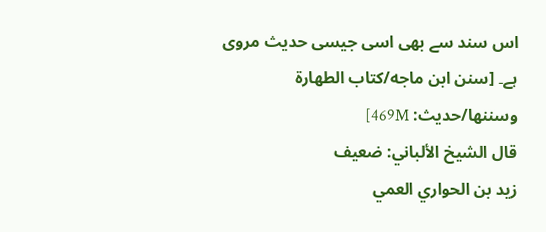اس سند سے بھی اسی جیسی حدیث مروی ہے۔ [سنن ابن ماجه/كتاب الطهارة وسننها/حدیث: 469M]
قال الشيخ الألباني: ضعيف
زيد بن الحواري العمي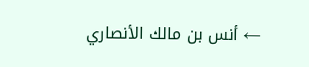← أنس بن مالك الأنصاري